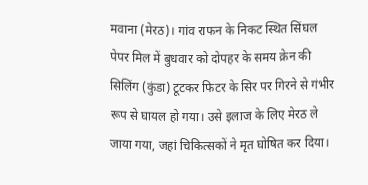मवाना (मेरठ)। गांव राफन के निकट स्थित सिंघल पेपर मिल में बुधवार को दोपहर के समय क्रेन की सिलिंग (कुंडा) टूटकर फिटर के सिर पर गिरने से गंभीर रूप से घायल हो गया। उसे इलाज के लिए मेरठ ले जाया गया, जहां चिकित्सकों ने मृत घोषित कर दिया।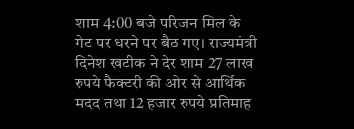शाम 4:00 बजे परिजन मिल के गेट पर धरने पर बैठ गए। राज्यमंत्री दिनेश खटीक ने देर शाम 27 लाख रुपये फैक्टरी की ओर से आर्थिक मदद तथा 12 हजार रुपये प्रतिमाह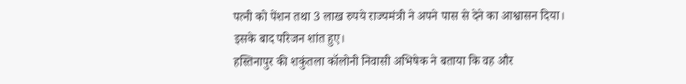पत्नी को पेंशन तथा 3 लाख रुपये राज्यमंत्री ने अपने पास से देने का आश्वासन दिया। इसके बाद परिजन शांत हुए।
हस्तिनापुर की शकुंतला कॉलोनी निवासी अभिषेक ने बताया कि वह और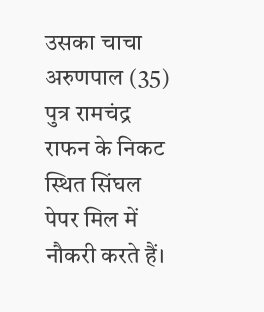उसका चाचा अरुणपाल (35) पुत्र रामचंद्र राफन के निकट स्थित सिंघल पेपर मिल में नौकरी करते हैं।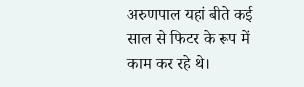अरुणपाल यहां बीते कई साल से फिटर के रूप में काम कर रहे थे।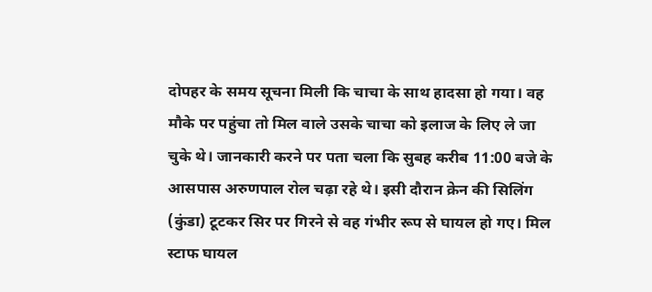दोपहर के समय सूचना मिली कि चाचा के साथ हादसा हो गया। वह मौके पर पहुंचा तो मिल वाले उसके चाचा को इलाज के लिए ले जा चुके थे। जानकारी करने पर पता चला कि सुबह करीब 11:00 बजे के आसपास अरुणपाल रोल चढ़ा रहे थे। इसी दौरान क्रेन की सिलिंग (कुंडा) टूटकर सिर पर गिरने से वह गंभीर रूप से घायल हो गए। मिल स्टाफ घायल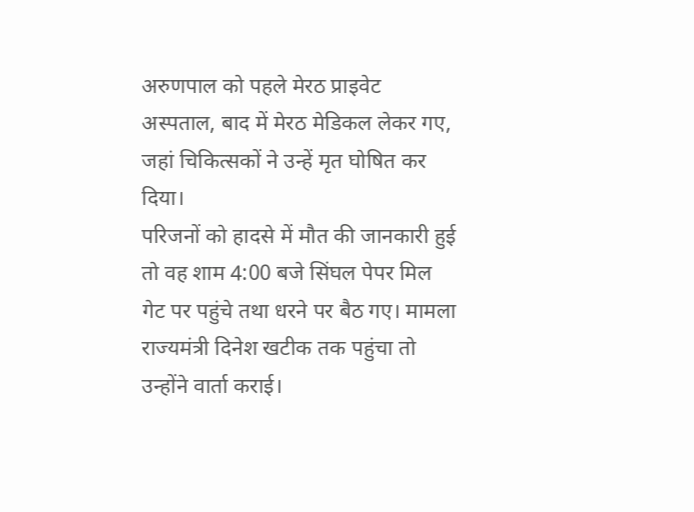अरुणपाल को पहले मेरठ प्राइवेट अस्पताल, बाद में मेरठ मेडिकल लेकर गए, जहां चिकित्सकों ने उन्हें मृत घोषित कर दिया।
परिजनों को हादसे में मौत की जानकारी हुई तो वह शाम 4:00 बजे सिंघल पेपर मिल गेट पर पहुंचे तथा धरने पर बैठ गए। मामला राज्यमंत्री दिनेश खटीक तक पहुंचा तो उन्होंने वार्ता कराई।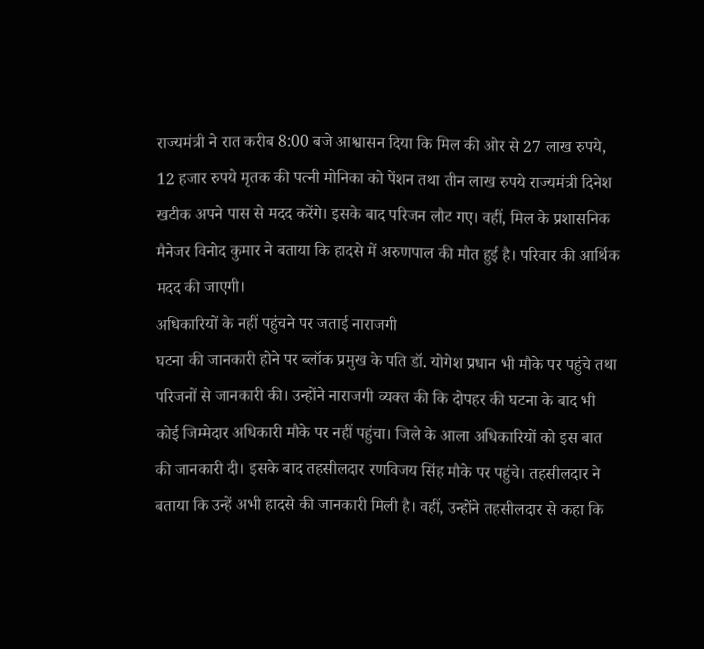राज्यमंत्री ने रात करीब 8:00 बजे आश्वासन दिया कि मिल की ओर से 27 लाख रुपये, 12 हजार रुपये मृतक की पत्नी मोनिका को पेंशन तथा तीन लाख रुपये राज्यमंत्री दिनेश खटीक अपने पास से मदद करेंगे। इसके बाद परिजन लौट गए। वहीं, मिल के प्रशासनिक मैनेजर विनोद कुमार ने बताया कि हादसे में अरुणपाल की मौत हुई है। परिवार की आर्थिक मदद की जाएगी।
अधिकारियों के नहीं पहुंचने पर जताई नाराजगी
घटना की जानकारी होने पर ब्लॉक प्रमुख के पति डॉ. योगेश प्रधान भी मौके पर पहुंचे तथा परिजनों से जानकारी की। उन्होंने नाराजगी व्यक्त की कि दोपहर की घटना के बाद भी कोई जिम्मेदार अधिकारी मौके पर नहीं पहुंचा। जिले के आला अधिकारियों को इस बात की जानकारी दी। इसके बाद तहसीलदार रणविजय सिंह मौके पर पहुंचे। तहसीलदार ने बताया कि उन्हें अभी हादसे की जानकारी मिली है। वहीं, उन्होंने तहसीलदार से कहा कि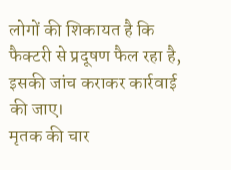लोगों की शिकायत है कि फैक्टरी से प्रदूषण फैल रहा है, इसकी जांच कराकर कार्रवाई की जाए।
मृतक की चार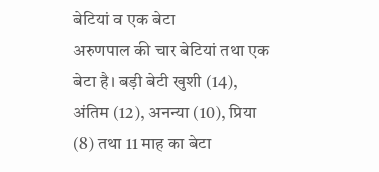बेटियां व एक बेटा
अरुणपाल की चार बेटियां तथा एक बेटा है। बड़ी बेटी खुशी (14), अंतिम (12), अनन्या (10), प्रिया (8) तथा 11 माह का बेटा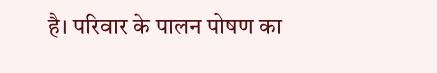है। परिवार के पालन पोषण का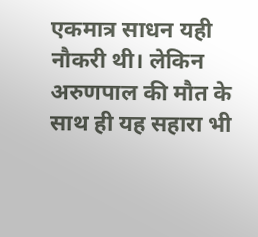एकमात्र साधन यही नौकरी थी। लेकिन अरुणपाल की मौत के साथ ही यह सहारा भी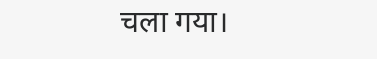चला गया।